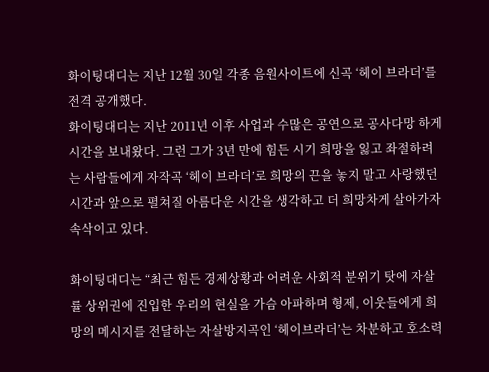화이팅대디는 지난 12월 30일 각종 음원사이트에 신곡 ‘헤이 브라더’를 전격 공개했다.
화이팅대디는 지난 2011년 이후 사업과 수많은 공연으로 공사다망 하게 시간을 보내왔다. 그런 그가 3년 만에 힘든 시기 희망을 잃고 좌절하려는 사람들에게 자작곡 ‘헤이 브라더’로 희망의 끈을 놓지 말고 사랑했던 시간과 앞으로 펼쳐질 아름다운 시간을 생각하고 더 희망차게 살아가자 속삭이고 있다.

화이팅대디는 “최근 힘든 경제상황과 어려운 사회적 분위기 탓에 자살률 상위권에 진입한 우리의 현실을 가슴 아파하며 형제, 이웃들에게 희망의 메시지를 전달하는 자살방지곡인 ‘헤이브라더’는 차분하고 호소력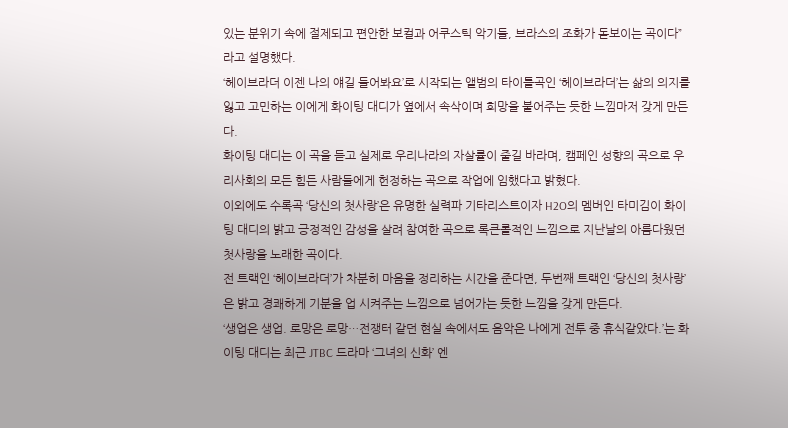있는 분위기 속에 절제되고 편안한 보컬과 어쿠스틱 악기들, 브라스의 조화가 돋보이는 곡이다”라고 설명했다.
‘헤이브라더 이젠 나의 얘길 들어봐요’로 시작되는 앨범의 타이틀곡인 ‘헤이브라더’는 삶의 의지를 잃고 고민하는 이에게 화이팅 대디가 옆에서 속삭이며 희망을 불어주는 듯한 느낌마저 갖게 만든다.
화이팅 대디는 이 곡을 듣고 실제로 우리나라의 자살률이 줄길 바라며, 캠페인 성향의 곡으로 우리사회의 모든 힘든 사람들에게 헌정하는 곡으로 작업에 임했다고 밝혔다.
이외에도 수록곡 ‘당신의 첫사랑’은 유명한 실력파 기타리스트이자 H2O의 멤버인 타미김이 화이팅 대디의 밝고 긍정적인 감성을 살려 참여한 곡으로 록큰롤적인 느낌으로 지난날의 아름다웠던 첫사랑을 노래한 곡이다.
전 트랙인 ‘헤이브라더’가 차분히 마음을 정리하는 시간을 준다면, 두번째 트랙인 ‘당신의 첫사랑’은 밝고 경쾌하게 기분을 업 시켜주는 느낌으로 넘어가는 듯한 느낌을 갖게 만든다.
‘생업은 생업. 로망은 로망…전쟁터 같던 현실 속에서도 음악은 나에게 전투 중 휴식같았다.’는 화이팅 대디는 최근 JTBC 드라마 ‘그녀의 신화’ 엔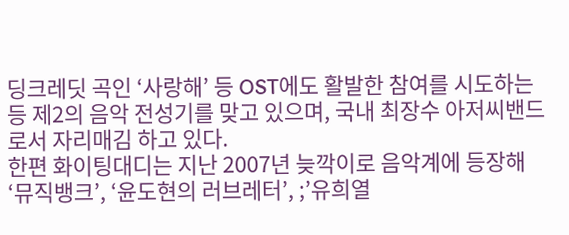딩크레딧 곡인 ‘사랑해’ 등 OST에도 활발한 참여를 시도하는 등 제2의 음악 전성기를 맞고 있으며, 국내 최장수 아저씨밴드로서 자리매김 하고 있다.
한편 화이팅대디는 지난 2007년 늦깍이로 음악계에 등장해 ‘뮤직뱅크’, ‘윤도현의 러브레터’, ;’유희열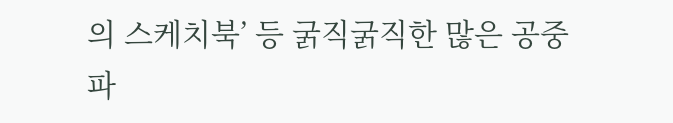의 스케치북’ 등 굵직굵직한 많은 공중파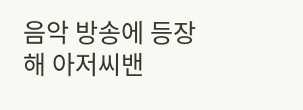음악 방송에 등장해 아저씨밴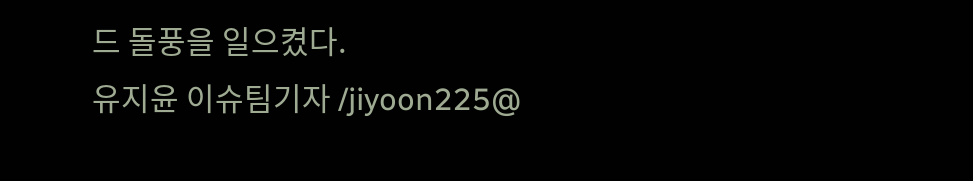드 돌풍을 일으켰다.
유지윤 이슈팀기자 /jiyoon225@